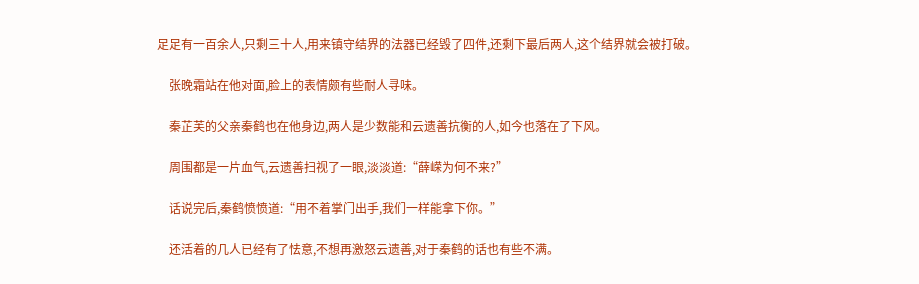足足有一百余人,只剩三十人,用来镇守结界的法器已经毁了四件,还剩下最后两人,这个结界就会被打破。

    张晚霜站在他对面,脸上的表情颇有些耐人寻味。

    秦芷芙的父亲秦鹤也在他身边,两人是少数能和云遗善抗衡的人,如今也落在了下风。

    周围都是一片血气,云遗善扫视了一眼,淡淡道:“薛嵘为何不来?”

    话说完后,秦鹤愤愤道:“用不着掌门出手,我们一样能拿下你。”

    还活着的几人已经有了怯意,不想再激怒云遗善,对于秦鹤的话也有些不满。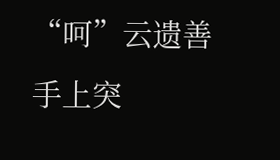“呵”云遗善手上突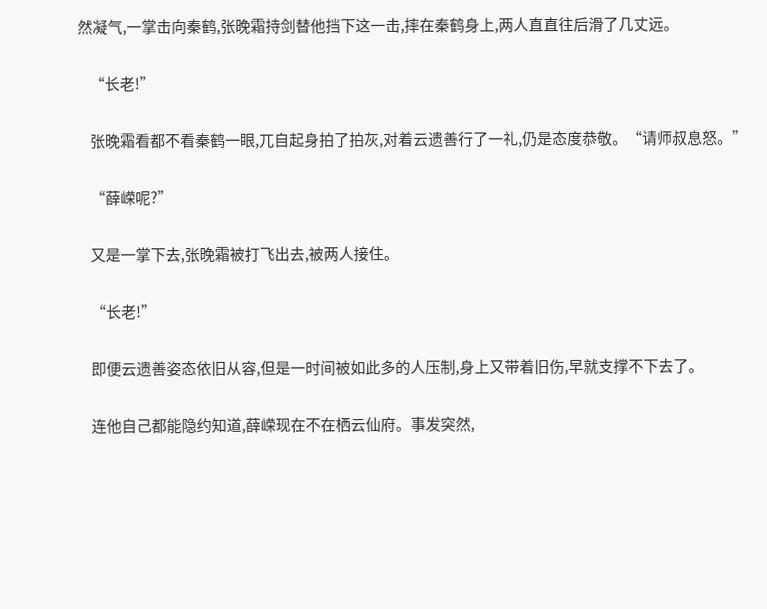然凝气,一掌击向秦鹤,张晚霜持剑替他挡下这一击,摔在秦鹤身上,两人直直往后滑了几丈远。

    “长老!”

    张晚霜看都不看秦鹤一眼,兀自起身拍了拍灰,对着云遗善行了一礼,仍是态度恭敬。“请师叔息怒。”

    “薛嵘呢?”

    又是一掌下去,张晚霜被打飞出去,被两人接住。

    “长老!”

    即便云遗善姿态依旧从容,但是一时间被如此多的人压制,身上又带着旧伤,早就支撑不下去了。

    连他自己都能隐约知道,薛嵘现在不在栖云仙府。事发突然,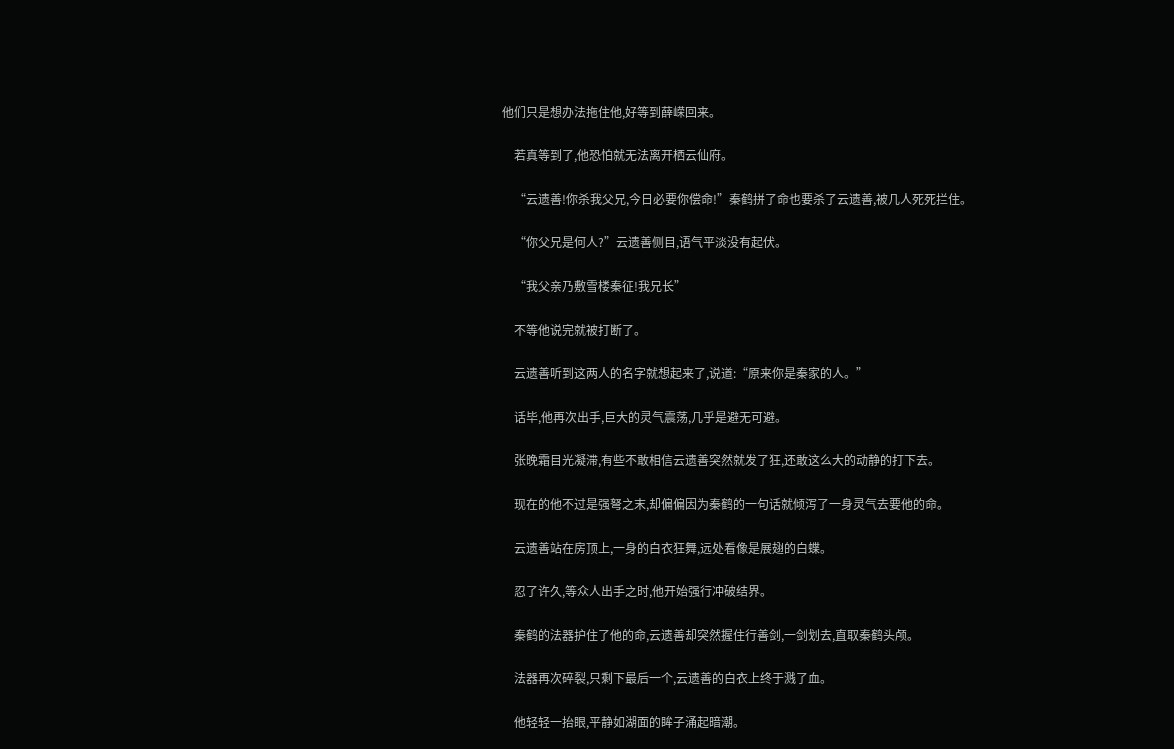他们只是想办法拖住他,好等到薛嵘回来。

    若真等到了,他恐怕就无法离开栖云仙府。

    “云遗善!你杀我父兄,今日必要你偿命!”秦鹤拼了命也要杀了云遗善,被几人死死拦住。

    “你父兄是何人?”云遗善侧目,语气平淡没有起伏。

    “我父亲乃敷雪楼秦征!我兄长”

    不等他说完就被打断了。

    云遗善听到这两人的名字就想起来了,说道:“原来你是秦家的人。”

    话毕,他再次出手,巨大的灵气震荡,几乎是避无可避。

    张晚霜目光凝滞,有些不敢相信云遗善突然就发了狂,还敢这么大的动静的打下去。

    现在的他不过是强弩之末,却偏偏因为秦鹤的一句话就倾泻了一身灵气去要他的命。

    云遗善站在房顶上,一身的白衣狂舞,远处看像是展翅的白蝶。

    忍了许久,等众人出手之时,他开始强行冲破结界。

    秦鹤的法器护住了他的命,云遗善却突然握住行善剑,一剑划去,直取秦鹤头颅。

    法器再次碎裂,只剩下最后一个,云遗善的白衣上终于溅了血。

    他轻轻一抬眼,平静如湖面的眸子涌起暗潮。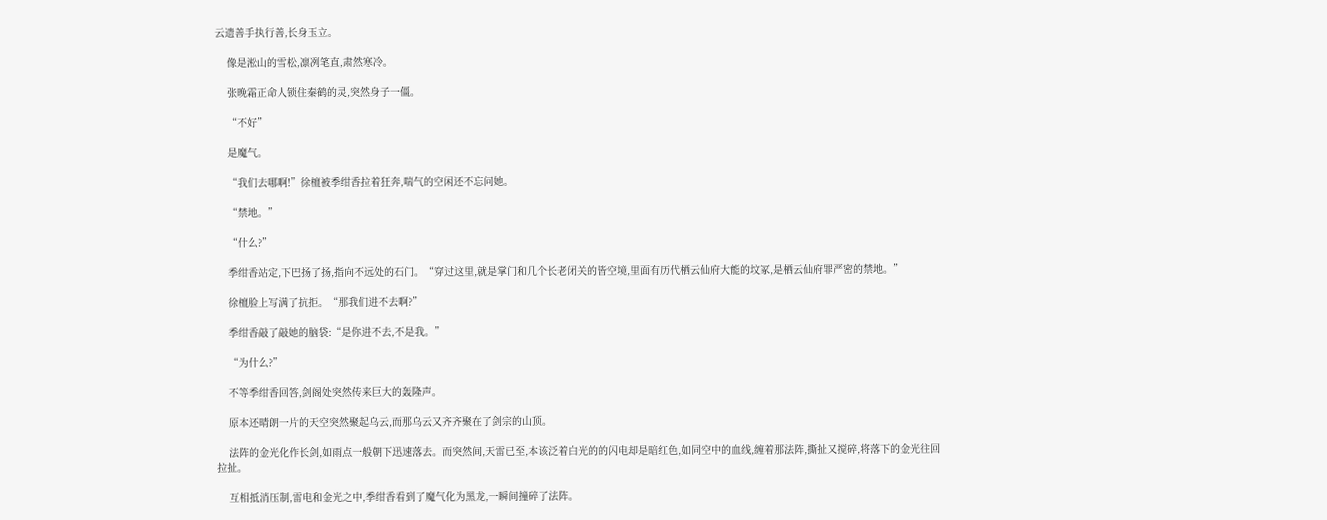云遗善手执行善,长身玉立。

    像是淞山的雪松,凛冽笔直,肃然寒冷。

    张晚霜正命人锁住秦鹤的灵,突然身子一僵。

    “不好”

    是魔气。

    “我们去哪啊!”徐檀被季绀香拉着狂奔,喘气的空闲还不忘问她。

    “禁地。”

    “什么?”

    季绀香站定,下巴扬了扬,指向不远处的石门。“穿过这里,就是掌门和几个长老闭关的皆空境,里面有历代栖云仙府大能的坟冢,是栖云仙府罪严密的禁地。”

    徐檀脸上写满了抗拒。“那我们进不去啊?”

    季绀香敲了敲她的脑袋:“是你进不去,不是我。”

    “为什么?”

    不等季绀香回答,剑阁处突然传来巨大的轰隆声。

    原本还晴朗一片的天空突然聚起乌云,而那乌云又齐齐聚在了剑宗的山顶。

    法阵的金光化作长剑,如雨点一般朝下迅速落去。而突然间,天雷已至,本该泛着白光的的闪电却是暗红色,如同空中的血线,缠着那法阵,撕扯又搅碎,将落下的金光往回拉扯。

    互相抵消压制,雷电和金光之中,季绀香看到了魔气化为黑龙,一瞬间撞碎了法阵。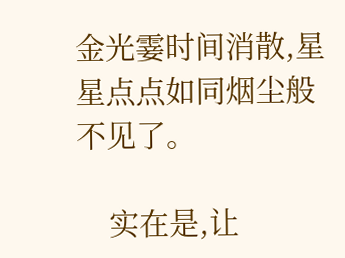金光霎时间消散,星星点点如同烟尘般不见了。

    实在是,让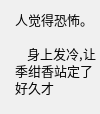人觉得恐怖。

    身上发冷,让季绀香站定了好久才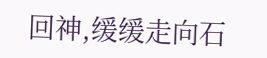回神,缓缓走向石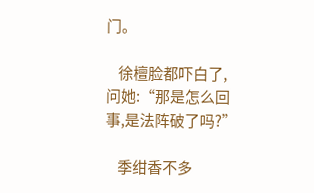门。

    徐檀脸都吓白了,问她:“那是怎么回事,是法阵破了吗?”

    季绀香不多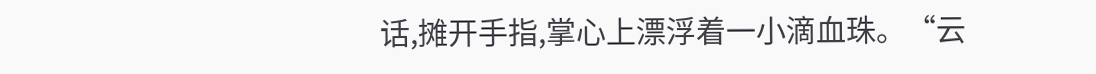话,摊开手指,掌心上漂浮着一小滴血珠。“云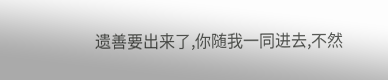遗善要出来了,你随我一同进去,不然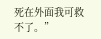死在外面我可救不了。”